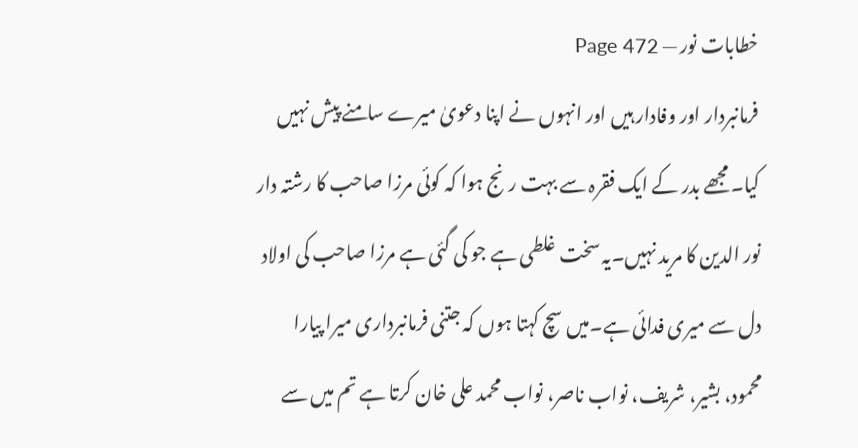خطابات نور — Page 472
فرمانبردار اور وفادار ہیں اور انہوں نے اپنا دعویٰ میرے سامنے پیش نہیں کیا۔مجھے بدر کے ایک فقرہ سے بہت رنج ہوا کہ کوئی مرزا صاحب کا رشتہ دار نور الدین کا مرید نہیں۔یہ سخت غلطی ہے جو کی گئی ہے مرزا صاحب کی اولاد دل سے میری فدائی ہے۔میں سچ کہتا ہوں کہ جتنی فرمانبرداری میرا پیارا محمود، بشیر، شریف، نواب ناصر، نواب محمد علی خان کرتا ہے تم میں سے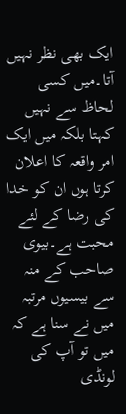ایک بھی نظر نہیں آتا۔میں کسی لحاظ سے نہیں کہتا بلکہ میں ایک امر واقعہ کا اعلان کرتا ہوں ان کو خدا کی رضا کے لئے محبت ہے۔بیوی صاحب کے منہ سے بیسیوں مرتبہ میں نے سنا ہے کہ میں تو آپ کی لونڈی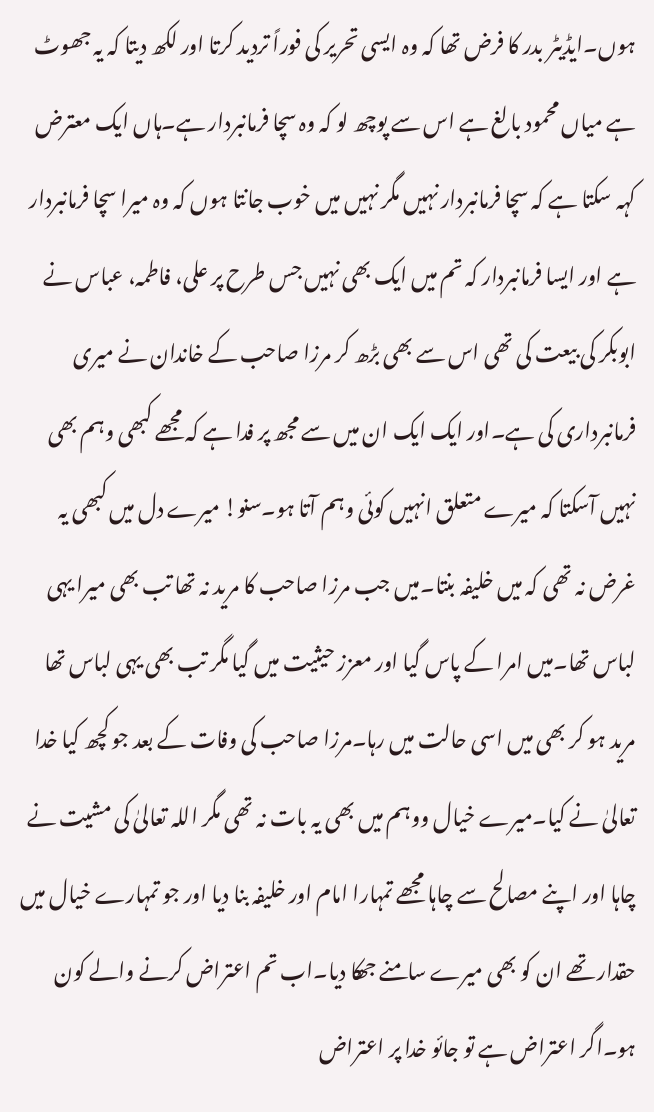ہوں۔ایڈیٹر بدر کا فرض تھا کہ وہ ایسی تحریر کی فوراً تردید کرتا اور لکھ دیتا کہ یہ جھوٹ ہے میاں محمود بالغ ہے اس سے پوچھ لو کہ وہ سچا فرمانبردار ہے۔ہاں ایک معترض کہہ سکتا ہے کہ سچا فرمانبردار نہیں مگر نہیں میں خوب جانتا ہوں کہ وہ میرا سچا فرمانبردار ہے اور ایسا فرمانبردار کہ تم میں ایک بھی نہیں جس طرح پر علی، فاطمہ، عباس نے ابوبکر کی بیعت کی تھی اس سے بھی بڑھ کر مرزا صاحب کے خاندان نے میری فرمانبرداری کی ہے۔اور ایک ایک ان میں سے مجھ پر فدا ہے کہ مجھے کبھی وہم بھی نہیں آسکتا کہ میرے متعلق انہیں کوئی وہم آتا ہو۔سنو! میرے دل میں کبھی یہ غرض نہ تھی کہ میں خلیفہ بنتا۔میں جب مرزا صاحب کا مرید نہ تھا تب بھی میرا یہی لباس تھا۔میں امرا کے پاس گیا اور معزز حیثیت میں گیا مگر تب بھی یہی لباس تھا مرید ہو کر بھی میں اسی حالت میں رہا۔مرزا صاحب کی وفات کے بعد جو کچھ کیا خدا تعالیٰ نے کیا۔میرے خیال ووہم میں بھی یہ بات نہ تھی مگر اللہ تعالیٰ کی مشیت نے چاہا اور اپنے مصالح سے چاہا مجھے تمہارا امام اور خلیفہ بنا دیا اور جو تمہارے خیال میں حقدار تھے ان کو بھی میرے سامنے جھکا دیا۔اب تم اعتراض کرنے والے کون ہو۔اگر اعتراض ہے تو جائو خدا پر اعتراض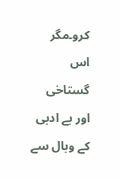کرو۔مگر اس گستاخی اور بے ادبی کے وبال سے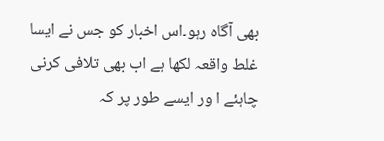بھی آگاہ رہو۔اس اخبار کو جس نے ایسا غلط واقعہ لکھا ہے اب بھی تلافی کرنی چاہئے ا ور ایسے طور پر کہ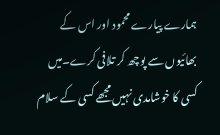ہمارے پیارے محمود اور اس کے بھائیوں سے پوچھ کر تلافی کرے۔میں کسی کا خوشامدی نہیں مجھے کسی کے سلام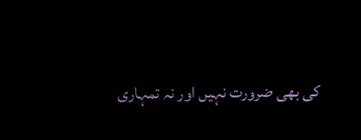کی بھی ضرورت نہیں اور نہ تمہاری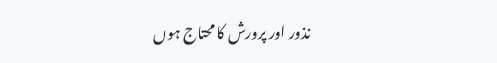نذور اور پرورش کا محتاج ہوں